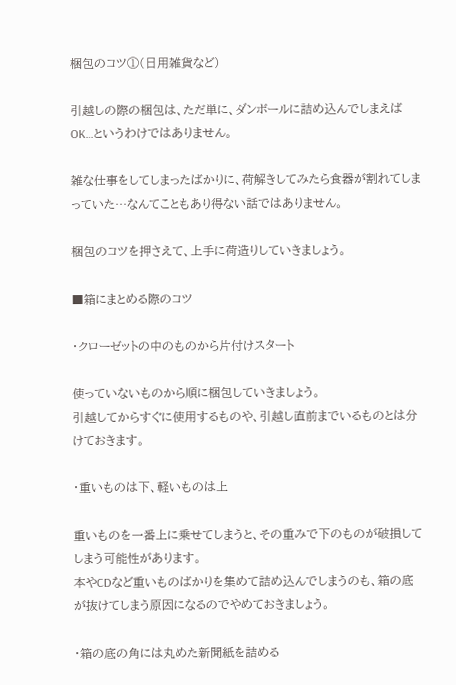梱包のコツ①(日用雑貨など)

引越しの際の梱包は、ただ単に、ダンボールに詰め込んでしまえばOK…というわけではありません。

雑な仕事をしてしまったばかりに、荷解きしてみたら食器が割れてしまっていた…なんてこともあり得ない話ではありません。

梱包のコツを押さえて、上手に荷造りしていきましょう。

■箱にまとめる際のコツ

・クローゼットの中のものから片付けスタート

使っていないものから順に梱包していきましょう。
引越してからすぐに使用するものや、引越し直前までいるものとは分けておきます。

・重いものは下、軽いものは上

重いものを一番上に乗せてしまうと、その重みで下のものが破損してしまう可能性があります。
本やCDなど重いものばかりを集めて詰め込んでしまうのも、箱の底が抜けてしまう原因になるのでやめておきましょう。

・箱の底の角には丸めた新聞紙を詰める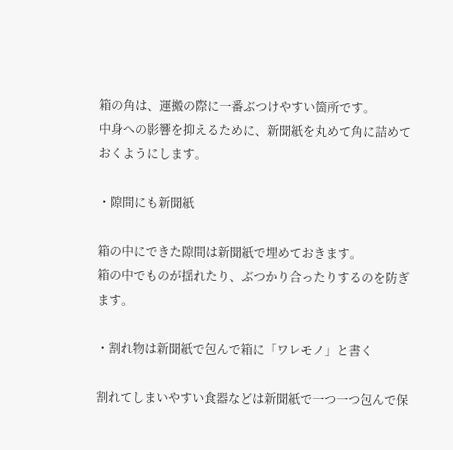箱の角は、運搬の際に一番ぶつけやすい箇所です。
中身への影響を抑えるために、新聞紙を丸めて角に詰めておくようにします。

・隙間にも新聞紙

箱の中にできた隙間は新聞紙で埋めておきます。
箱の中でものが揺れたり、ぶつかり合ったりするのを防ぎます。

・割れ物は新聞紙で包んで箱に「ワレモノ」と書く

割れてしまいやすい食器などは新聞紙で一つ一つ包んで保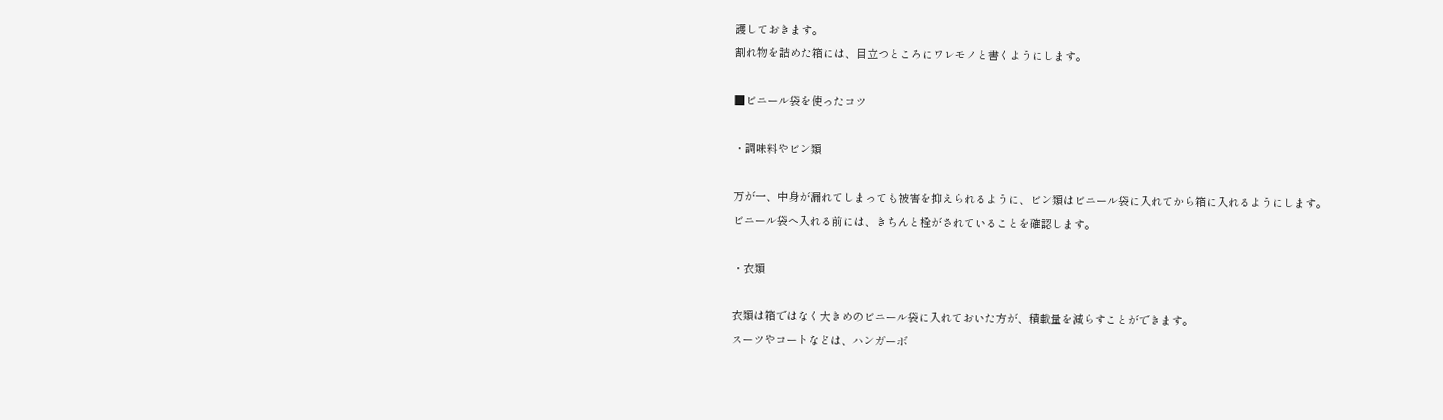護しておきます。
割れ物を詰めた箱には、目立つところにワレモノと書くようにします。

■ビニール袋を使ったコツ

・調味料やビン類

万が一、中身が漏れてしまっても被害を抑えられるように、ビン類はビニール袋に入れてから箱に入れるようにします。
ビニール袋へ入れる前には、きちんと栓がされていることを確認します。

・衣類

衣類は箱ではなく大きめのビニール袋に入れておいた方が、積載量を減らすことができます。
スーツやコートなどは、ハンガーボ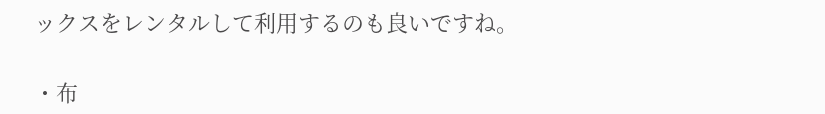ックスをレンタルして利用するのも良いですね。

・布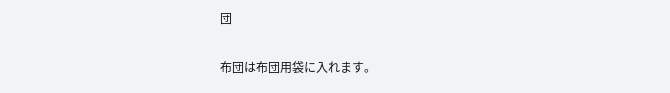団

布団は布団用袋に入れます。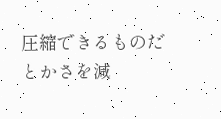圧縮できるものだとかさを減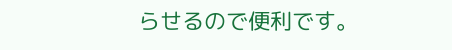らせるので便利です。